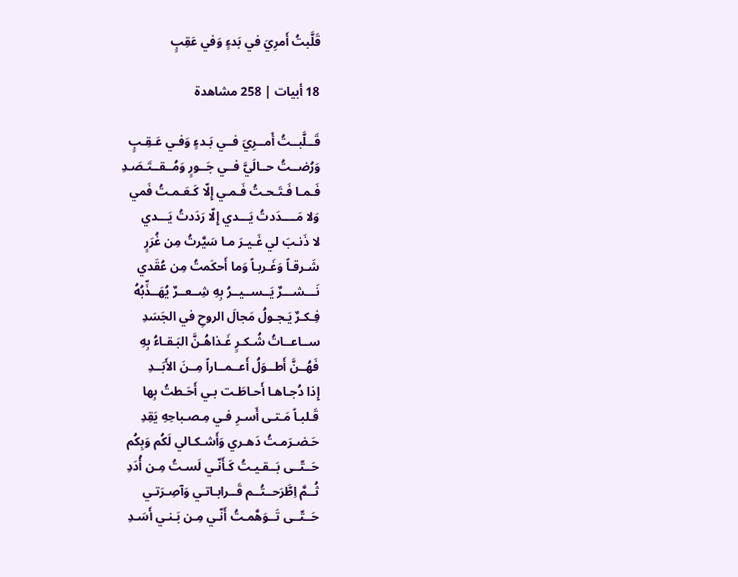قَلَّبتُ أَمرِيَ في بَدءٍ وَفي عَقِبٍ

18 أبيات | 258 مشاهدة

قَــلَّبــتُ أَمــرِيَ فــي بَـدءٍ وَفـي عَـقِـبٍ
وَرُضــتُ حــالَيَّ فــي جَــورٍ وَمُــقــتَـصَـدِ
فَـمـا فَـتَـحـتُ فَـمـي إِلّا كَـعَـمـتُ فَمي
وَلا مَــــدَدتُ يَـــدي إِلّا رَدَدتُ يَـــدي
لا ذَنـبَ لي غَـيـرَ مـا سَيَّرتُ مِن غُرَرٍ
شَـرقـاً وَغَـربـاً وَما أَحكَمتُ مِن عُقَدي
نَـــشـــرٌ يَــســيــرُ بِهِ شِــعــرٌ يُهَــذِّبُهُ
فِـكـرٌ يَـجـولُ مَجالَ الروحِ في الجَسَدِ
ســاعــاتُ شُـكـرٍ غَـذاهُـنَّ البَـقـاءُ بِهِ
فَهُــنَّ أَطــوَلُ أَعــمــاراً مِــنَ الأَبَــدِ
إِذا دُجـاهـا أَحـاطَـت بـي أَحَـطتُ بِها
قَـلبـاً مَـتـى أَسـرِ فـي مِـصـباحِهِ يَقِدِ
حَـضـرَمـتُ دَهـري وَأَشـكـالي لَكُم وَبِكُم
حَــتّــى بَــقـيـتُ كَـأَنّـي لَسـتُ مِـن أُدَدِ
ثُــمَّ اِطَّرَحــتُــم قَــرابـاتـي وَآصِـرَتـي
حَــتّــى تَــوَهَّمـتُ أَنّـي مِـن بَـنـي أَسَـدِ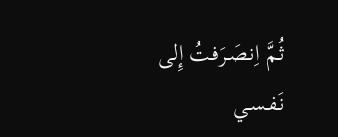ثُـمَّ اِنـصَـرَفـتُ إِلى نَـفـسـي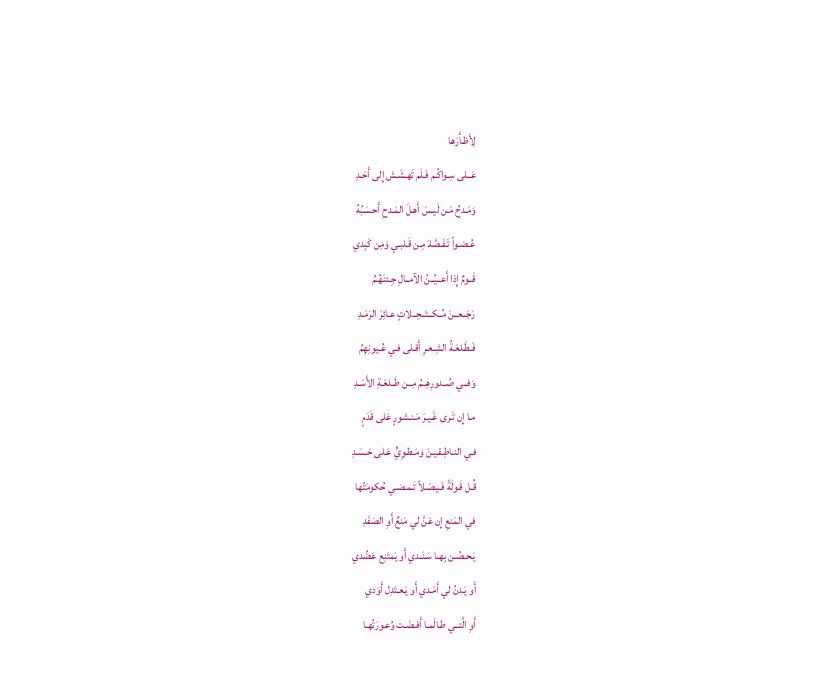لِأَظـأَرَها
عَــلى سِـواكُـم فَـلَم تَهـشَـش إِلى أَحَـدِ
وَمَـدحُ مَـن لَيـسَ أَهـلَ المَـدحِ أَحـسَبُهُ
عُـضـواً تَـفَـصَّلـَ مِـن قَـلبـي وَمِن كَبِدي
قَــومٌ إِذا أَعــيُــنُ الآمــالِ جِـئنَهُـمُ
رَجَــعــنَ مُــكــتَــحِــلاتٍ عـائِرَ الرَمَـدِ
فَـطَـلعَـةُ الشِـعـرِ أَقـلى فـي عُـيونِهِمُ
وَفــي صُــدورِهِــمُ مِــن طَــلعَـةِ الأَسَـدِ
مـا إِن تَـرى غَـيـرَ مَـنـشورٍ عَلى قَدَمٍ
فـي النـاطِـقـيـنَ وَمَـطـوِيٍّ عَـلى حَـسَـدِ
قُـل قَـولَةً فَـيـصَـلاً تَـمـضـي حُكومَتُها
في المَنعِ إِن عَنَّ لي مَنعٌ أَوِ الصَفَدِ
يَـحـصُـن بِهـا سَـنَـدي أَو يَمتَنِع عَضُدي
أَو يَـدنُ لي أَمَـدي أَو يَـعـتَدِل أَوَدي
أَوِ الَّتــي طـالَمـا أَفـضَـت وُعـورَتُهـا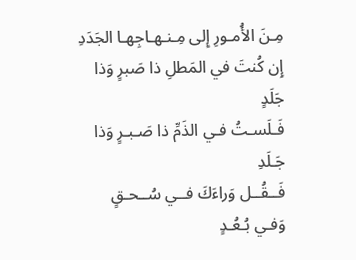مِـنَ الأُمـورِ إِلى مِـنـهـاجِهـا الجَدَدِ
إِن كُنتَ في المَطلِ ذا صَبرٍ وَذا جَلَدٍ
فَـلَسـتُ فـي الذَمِّ ذا صَـبـرٍ وَذا جَـلَدِ
فَــقُــل وَراءَكَ فــي سُــحـقٍ وَفـي بُـعُـدٍ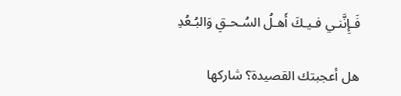فَـإِنَّنـي فـيـكَ أَهـلُ السُـحـقِ وَالبُـعُدِ

هل أعجبتك القصيدة؟ شاركها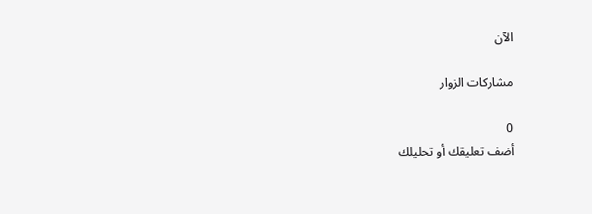الآن

مشاركات الزوار

0
أضف تعليقك أو تحليلك